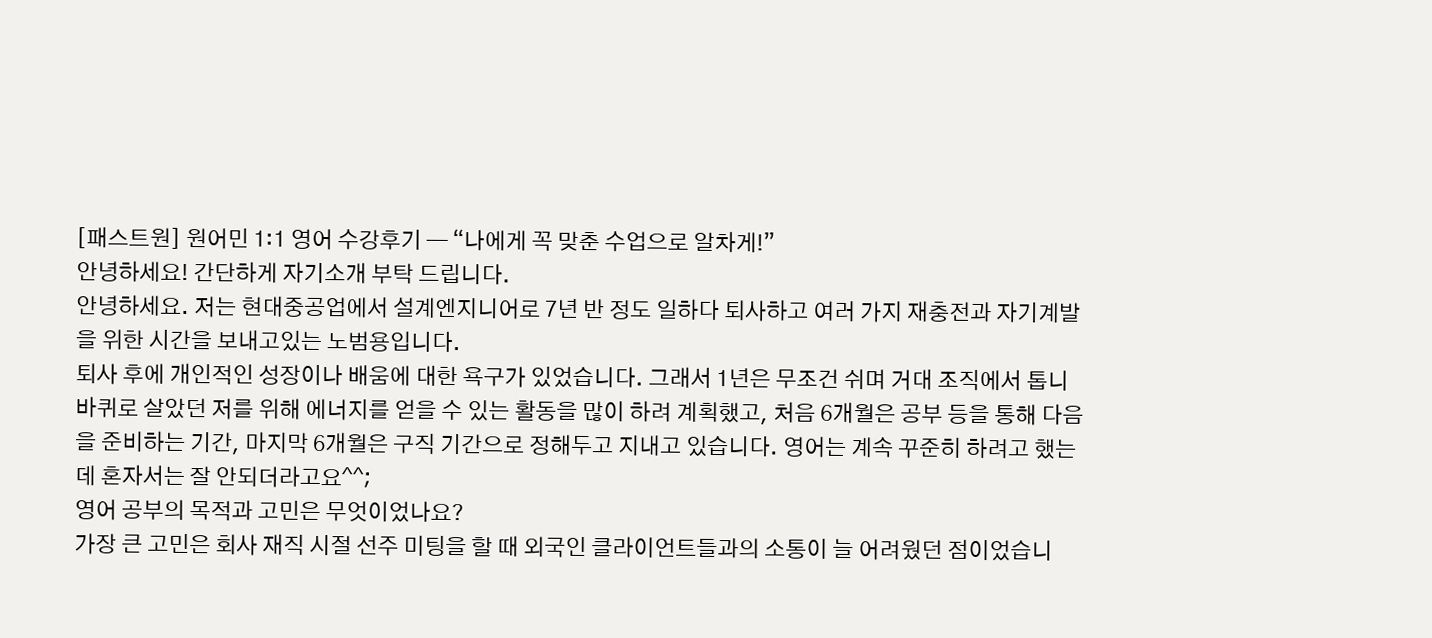[패스트원] 원어민 1:1 영어 수강후기 — “나에게 꼭 맞춘 수업으로 알차게!”
안녕하세요! 간단하게 자기소개 부탁 드립니다.
안녕하세요. 저는 현대중공업에서 설계엔지니어로 7년 반 정도 일하다 퇴사하고 여러 가지 재충전과 자기계발을 위한 시간을 보내고있는 노범용입니다.
퇴사 후에 개인적인 성장이나 배움에 대한 욕구가 있었습니다. 그래서 1년은 무조건 쉬며 거대 조직에서 톱니바퀴로 살았던 저를 위해 에너지를 얻을 수 있는 활동을 많이 하려 계획했고, 처음 6개월은 공부 등을 통해 다음을 준비하는 기간, 마지막 6개월은 구직 기간으로 정해두고 지내고 있습니다. 영어는 계속 꾸준히 하려고 했는데 혼자서는 잘 안되더라고요^^;
영어 공부의 목적과 고민은 무엇이었나요?
가장 큰 고민은 회사 재직 시절 선주 미팅을 할 때 외국인 클라이언트들과의 소통이 늘 어려웠던 점이었습니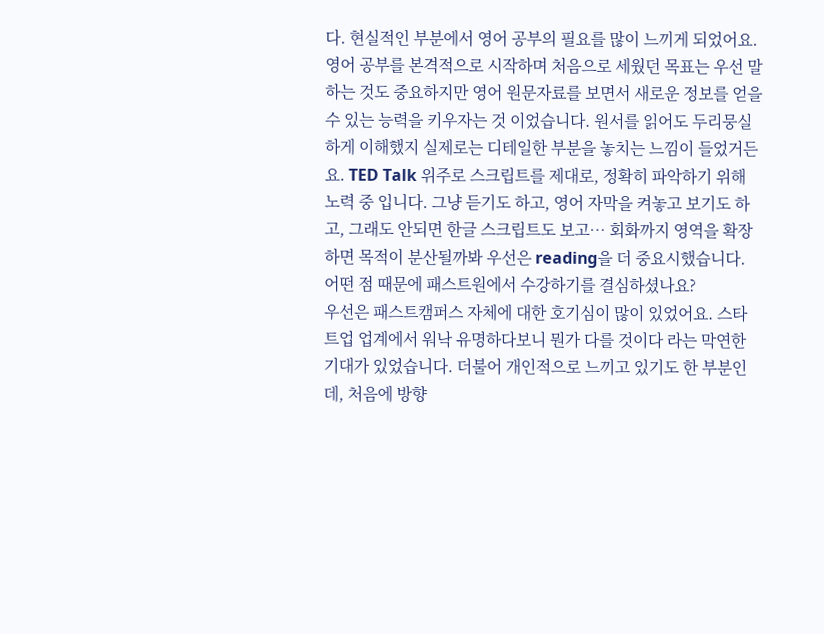다. 현실적인 부분에서 영어 공부의 필요를 많이 느끼게 되었어요.
영어 공부를 본격적으로 시작하며 처음으로 세웠던 목표는 우선 말하는 것도 중요하지만 영어 원문자료를 보면서 새로운 정보를 얻을수 있는 능력을 키우자는 것 이었습니다. 원서를 읽어도 두리뭉실하게 이해했지 실제로는 디테일한 부분을 놓치는 느낌이 들었거든요. TED Talk 위주로 스크립트를 제대로, 정확히 파악하기 위해 노력 중 입니다. 그냥 듣기도 하고, 영어 자막을 켜놓고 보기도 하고, 그래도 안되면 한글 스크립트도 보고… 회화까지 영역을 확장하면 목적이 분산될까봐 우선은 reading을 더 중요시했습니다.
어떤 점 때문에 패스트원에서 수강하기를 결심하셨나요?
우선은 패스트캠퍼스 자체에 대한 호기심이 많이 있었어요. 스타트업 업계에서 워낙 유명하다보니 뭔가 다를 것이다 라는 막연한 기대가 있었습니다. 더불어 개인적으로 느끼고 있기도 한 부분인데, 처음에 방향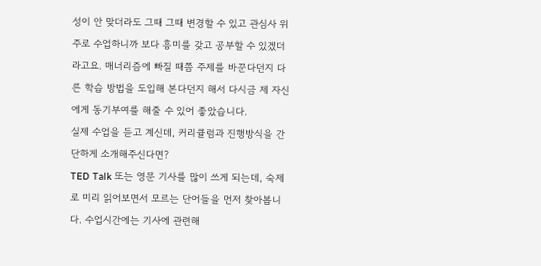성이 안 맞더라도 그때 그때 변경할 수 있고 관심사 위주로 수업하니까 보다 흥미를 갖고 공부할 수 있겠더라고요. 매너리즘에 빠질 때쯤 주제를 바꾼다던지 다른 학습 방법을 도입해 본다던지 해서 다시금 제 자신에게 동기부여를 해줄 수 있어 좋았습니다.
실제 수업을 듣고 계신데, 커리큘럼과 진행방식을 간단하게 소개해주신다면?
TED Talk 또는 영문 기사를 많이 쓰게 되는데, 숙제로 미리 읽어보면서 모르는 단어들을 먼저 찾아봅니다. 수업시간에는 기사에 관련해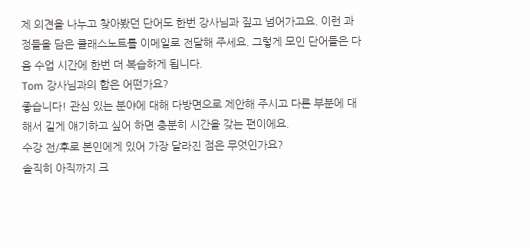제 의견을 나누고 찾아봤던 단어도 한번 강사님과 짚고 넘어가고요. 이런 과정들을 담은 클래스노트를 이메일로 전달해 주세요. 그렇게 모인 단어들은 다음 수업 시간에 한번 더 복습하게 됩니다.
Tom 강사님과의 합은 어떤가요?
좋습니다! 관심 있는 분야에 대해 다방면으로 제안해 주시고 다른 부분에 대해서 길게 얘기하고 싶어 하면 충분히 시간을 갖는 편이에요.
수강 전/후로 본인에게 있어 가장 달라진 점은 무엇인가요?
솔직히 아직까지 크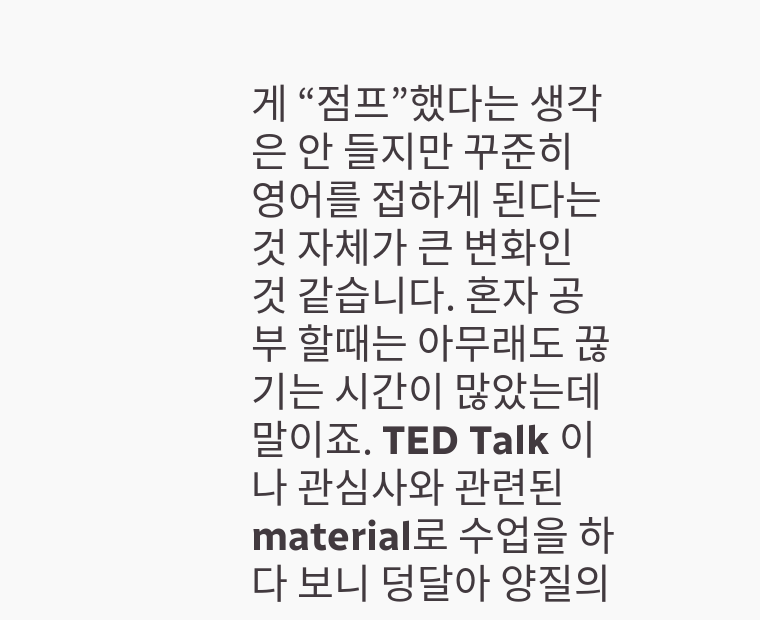게 “점프”했다는 생각은 안 들지만 꾸준히 영어를 접하게 된다는 것 자체가 큰 변화인 것 같습니다. 혼자 공부 할때는 아무래도 끊기는 시간이 많았는데 말이죠. TED Talk 이나 관심사와 관련된 material로 수업을 하다 보니 덩달아 양질의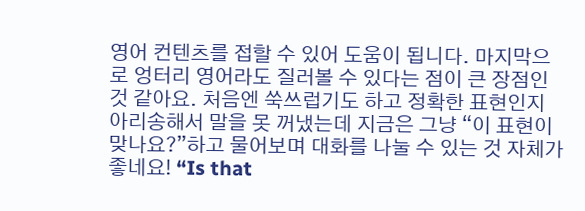영어 컨텐츠를 접할 수 있어 도움이 됩니다. 마지막으로 엉터리 영어라도 질러볼 수 있다는 점이 큰 장점인 것 같아요. 처음엔 쑥쓰럽기도 하고 정확한 표현인지 아리송해서 말을 못 꺼냈는데 지금은 그냥 “이 표현이 맞나요?”하고 물어보며 대화를 나눌 수 있는 것 자체가 좋네요! “Is that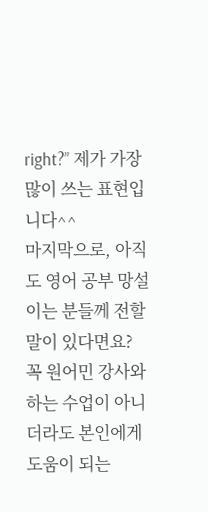right?” 제가 가장 많이 쓰는 표현입니다^^
마지막으로, 아직도 영어 공부 망설이는 분들께 전할 말이 있다면요?
꼭 원어민 강사와 하는 수업이 아니더라도 본인에게 도움이 되는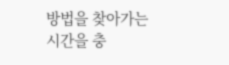방법을 찾아가는 시간을 충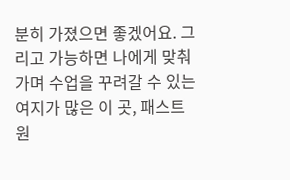분히 가졌으면 좋겠어요. 그리고 가능하면 나에게 맞춰가며 수업을 꾸려갈 수 있는 여지가 많은 이 곳, 패스트원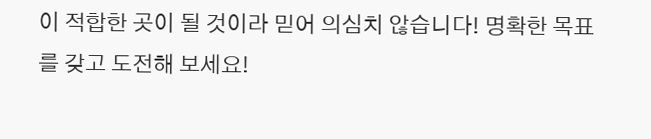이 적합한 곳이 될 것이라 믿어 의심치 않습니다! 명확한 목표를 갖고 도전해 보세요!